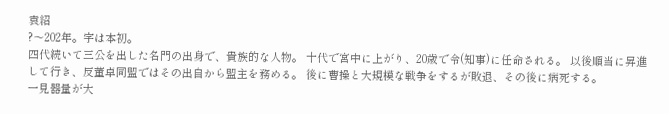袁紹
?〜202年。字は本初。
四代続いて三公を出した名門の出身で、貴族的な人物。 十代で宮中に上がり、20歳で令(知事)に任命される。 以後順当に昇進して行き、反董卓同盟ではその出自から盟主を務める。 後に曹操と大規模な戦争をするが敗退、その後に病死する。
一見器量が大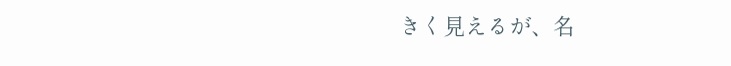きく見えるが、名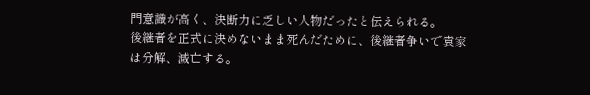門意識が高く、決断力に乏しい人物だったと伝えられる。
後継者を正式に決めないまま死んだために、後継者争いで袁家は分解、滅亡する。